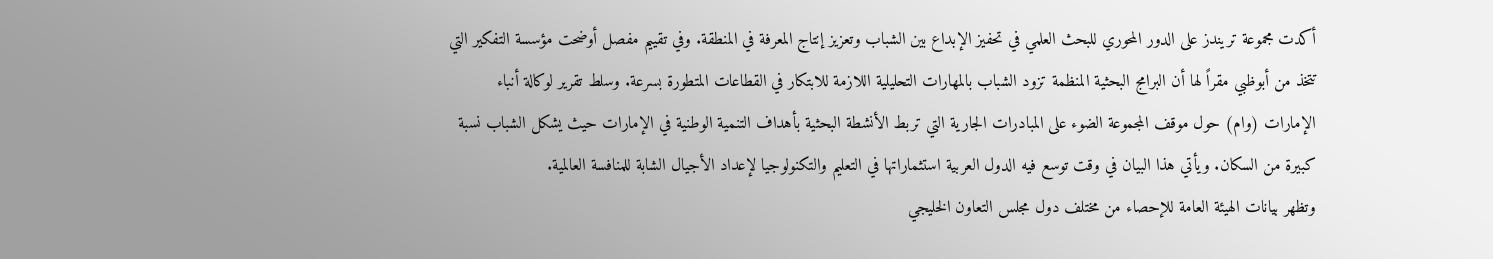أكدت مجموعة تريندز على الدور المحوري للبحث العلمي في تحفيز الإبداع بين الشباب وتعزيز إنتاج المعرفة في المنطقة. وفي تقييم مفصل أوضحت مؤسسة التفكير التي تتخذ من أبوظبي مقراً لها أن البرامج البحثية المنظمة تزود الشباب بالمهارات التحليلية اللازمة للابتكار في القطاعات المتطورة بسرعة. وسلط تقرير لوكالة أنباء الإمارات (وام) حول موقف المجموعة الضوء على المبادرات الجارية التي تربط الأنشطة البحثية بأهداف التنمية الوطنية في الإمارات حيث يشكل الشباب نسبة كبيرة من السكان. ويأتي هذا البيان في وقت توسع فيه الدول العربية استثماراتها في التعليم والتكنولوجيا لإعداد الأجيال الشابة للمنافسة العالمية.
وتظهر بيانات الهيئة العامة للإحصاء من مختلف دول مجلس التعاون الخليجي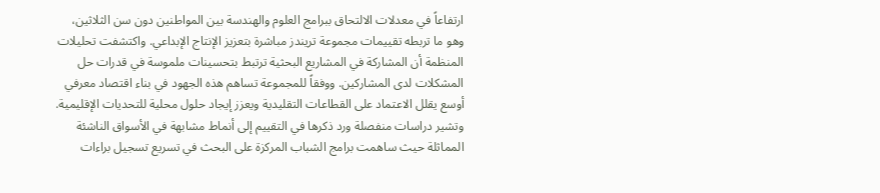ارتفاعاً في معدلات الالتحاق ببرامج العلوم والهندسة بين المواطنين دون سن الثلاثين، وهو ما تربطه تقييمات مجموعة تريندز مباشرة بتعزيز الإنتاج الإبداعي. واكتشفت تحليلات المنظمة أن المشاركة في المشاريع البحثية ترتبط بتحسينات ملموسة في قدرات حل المشكلات لدى المشاركين. ووفقاً للمجموعة تساهم هذه الجهود في بناء اقتصاد معرفي أوسع يقلل الاعتماد على القطاعات التقليدية ويعزز إيجاد حلول محلية للتحديات الإقليمية. وتشير دراسات منفصلة ورد ذكرها في التقييم إلى أنماط مشابهة في الأسواق الناشئة المماثلة حيث ساهمت برامج الشباب المركزة على البحث في تسريع تسجيل براءات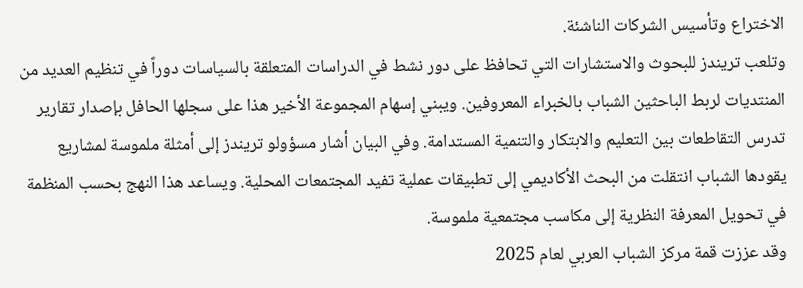الاختراع وتأسيس الشركات الناشئة.
وتلعب تريندز للبحوث والاستشارات التي تحافظ على دور نشط في الدراسات المتعلقة بالسياسات دوراً في تنظيم العديد من المنتديات لربط الباحثين الشباب بالخبراء المعروفين. ويبني إسهام المجموعة الأخير هذا على سجلها الحافل بإصدار تقارير تدرس التقاطعات بين التعليم والابتكار والتنمية المستدامة. وفي البيان أشار مسؤولو تريندز إلى أمثلة ملموسة لمشاريع يقودها الشباب انتقلت من البحث الأكاديمي إلى تطبيقات عملية تفيد المجتمعات المحلية. ويساعد هذا النهج بحسب المنظمة في تحويل المعرفة النظرية إلى مكاسب مجتمعية ملموسة.
وقد عززت قمة مركز الشباب العربي لعام 2025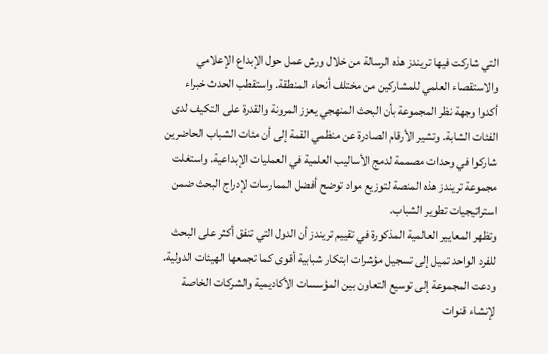التي شاركت فيها تريندز هذه الرسالة من خلال ورش عمل حول الإبداع الإعلامي والاستقصاء العلمي للمشاركين من مختلف أنحاء المنطقة. واستقطب الحدث خبراء أكدوا وجهة نظر المجموعة بأن البحث المنهجي يعزز المرونة والقدرة على التكيف لدى الفئات الشابة. وتشير الأرقام الصادرة عن منظمي القمة إلى أن مئات الشباب الحاضرين شاركوا في وحدات مصممة لدمج الأساليب العلمية في العمليات الإبداعية. واستغلت مجموعة تريندز هذه المنصة لتوزيع مواد توضح أفضل الممارسات لإدراج البحث ضمن استراتيجيات تطوير الشباب.
وتظهر المعايير العالمية المذكورة في تقييم تريندز أن الدول التي تنفق أكثر على البحث للفرد الواحد تميل إلى تسجيل مؤشرات ابتكار شبابية أقوى كما تجمعها الهيئات الدولية. ودعت المجموعة إلى توسيع التعاون بين المؤسسات الأكاديمية والشركات الخاصة لإنشاء قنوات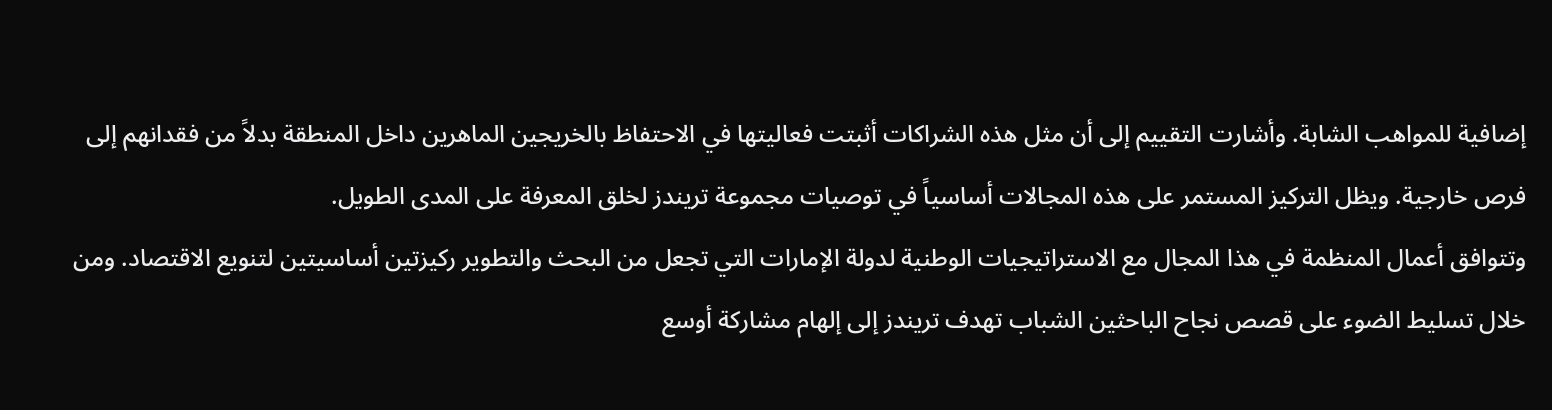إضافية للمواهب الشابة. وأشارت التقييم إلى أن مثل هذه الشراكات أثبتت فعاليتها في الاحتفاظ بالخريجين الماهرين داخل المنطقة بدلاً من فقدانهم إلى فرص خارجية. ويظل التركيز المستمر على هذه المجالات أساسياً في توصيات مجموعة تريندز لخلق المعرفة على المدى الطويل.
وتتوافق أعمال المنظمة في هذا المجال مع الاستراتيجيات الوطنية لدولة الإمارات التي تجعل من البحث والتطوير ركيزتين أساسيتين لتنويع الاقتصاد. ومن خلال تسليط الضوء على قصص نجاح الباحثين الشباب تهدف تريندز إلى إلهام مشاركة أوسع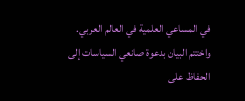في المساعي العلمية في العالم العربي. واختتم البيان بدعوة صانعي السياسات إلى الحفاظ على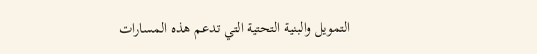التمويل والبنية التحتية التي تدعم هذه المسارات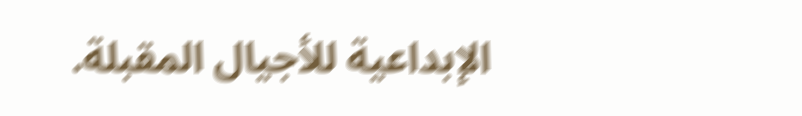الإبداعية للأجيال المقبلة.